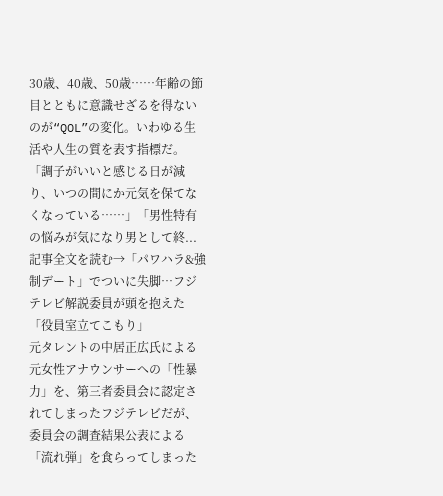30歳、40歳、50歳……年齢の節目とともに意識せざるを得ないのが“QOL”の変化。いわゆる生活や人生の質を表す指標だ。「調子がいいと感じる日が減り、いつの間にか元気を保てなくなっている……」「男性特有の悩みが気になり男として終...
記事全文を読む→「パワハラ&強制デート」でついに失脚…フジテレビ解説委員が頭を抱えた「役員室立てこもり」
元タレントの中居正広氏による元女性アナウンサーへの「性暴力」を、第三者委員会に認定されてしまったフジテレビだが、委員会の調査結果公表による「流れ弾」を食らってしまった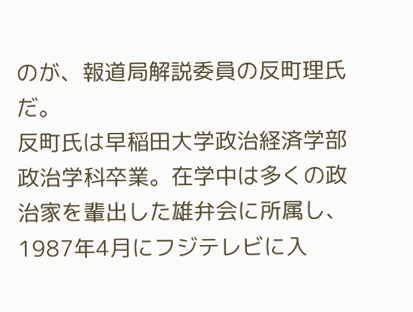のが、報道局解説委員の反町理氏だ。
反町氏は早稲田大学政治経済学部政治学科卒業。在学中は多くの政治家を輩出した雄弁会に所属し、1987年4月にフジテレビに入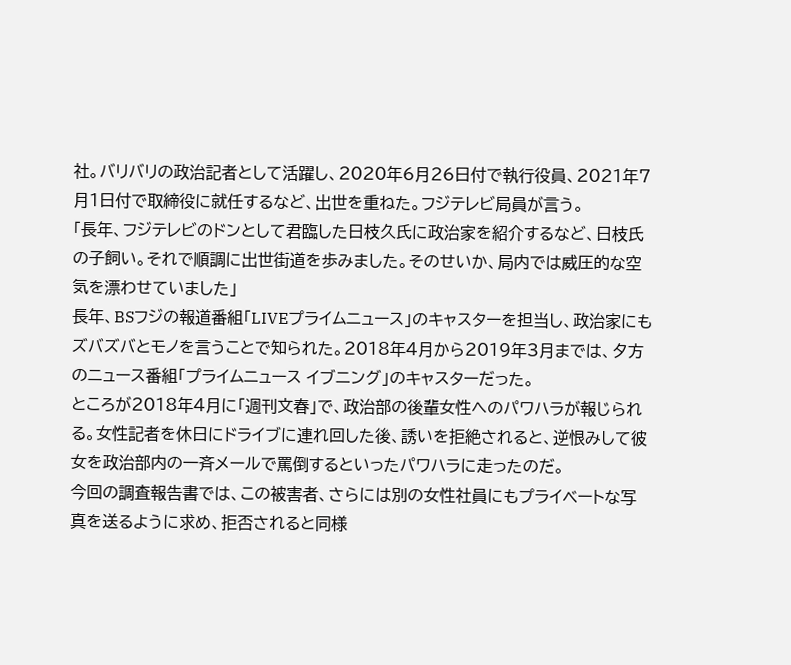社。バリバリの政治記者として活躍し、2020年6月26日付で執行役員、2021年7月1日付で取締役に就任するなど、出世を重ねた。フジテレビ局員が言う。
「長年、フジテレビのドンとして君臨した日枝久氏に政治家を紹介するなど、日枝氏の子飼い。それで順調に出世街道を歩みました。そのせいか、局内では威圧的な空気を漂わせていました」
長年、BSフジの報道番組「LIVEプライムニュース」のキャスターを担当し、政治家にもズバズバとモノを言うことで知られた。2018年4月から2019年3月までは、夕方のニュース番組「プライムニュース イブニング」のキャスターだった。
ところが2018年4月に「週刊文春」で、政治部の後輩女性へのパワハラが報じられる。女性記者を休日にドライブに連れ回した後、誘いを拒絶されると、逆恨みして彼女を政治部内の一斉メールで罵倒するといったパワハラに走ったのだ。
今回の調査報告書では、この被害者、さらには別の女性社員にもプライベートな写真を送るように求め、拒否されると同様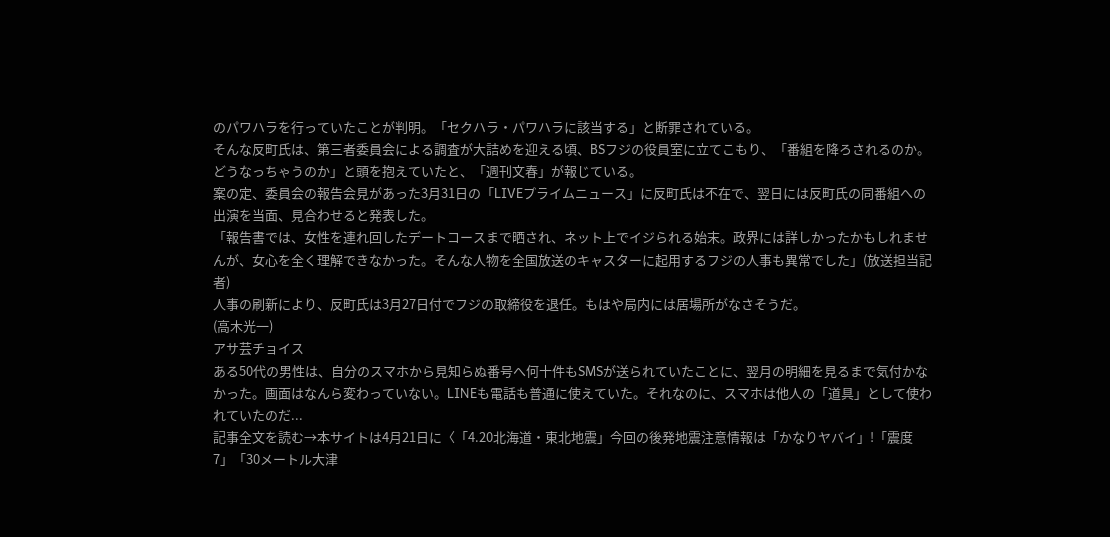のパワハラを行っていたことが判明。「セクハラ・パワハラに該当する」と断罪されている。
そんな反町氏は、第三者委員会による調査が大詰めを迎える頃、BSフジの役員室に立てこもり、「番組を降ろされるのか。どうなっちゃうのか」と頭を抱えていたと、「週刊文春」が報じている。
案の定、委員会の報告会見があった3月31日の「LIVEプライムニュース」に反町氏は不在で、翌日には反町氏の同番組への出演を当面、見合わせると発表した。
「報告書では、女性を連れ回したデートコースまで晒され、ネット上でイジられる始末。政界には詳しかったかもしれませんが、女心を全く理解できなかった。そんな人物を全国放送のキャスターに起用するフジの人事も異常でした」(放送担当記者)
人事の刷新により、反町氏は3月27日付でフジの取締役を退任。もはや局内には居場所がなさそうだ。
(高木光一)
アサ芸チョイス
ある50代の男性は、自分のスマホから見知らぬ番号へ何十件もSMSが送られていたことに、翌月の明細を見るまで気付かなかった。画面はなんら変わっていない。LINEも電話も普通に使えていた。それなのに、スマホは他人の「道具」として使われていたのだ...
記事全文を読む→本サイトは4月21日に〈「4.20北海道・東北地震」今回の後発地震注意情報は「かなりヤバイ」!「震度7」「30メートル大津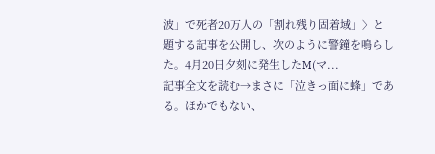波」で死者20万人の「割れ残り固着域」〉と題する記事を公開し、次のように警鐘を鳴らした。4月20日夕刻に発生したM(マ...
記事全文を読む→まさに「泣きっ面に蜂」である。ほかでもない、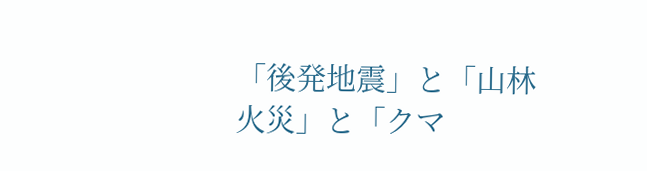「後発地震」と「山林火災」と「クマ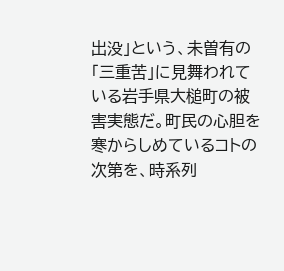出没」という、未曽有の「三重苦」に見舞われている岩手県大槌町の被害実態だ。町民の心胆を寒からしめているコトの次第を、時系列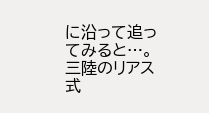に沿って追ってみると…。三陸のリアス式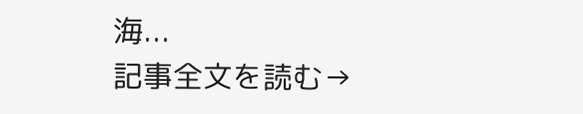海...
記事全文を読む→